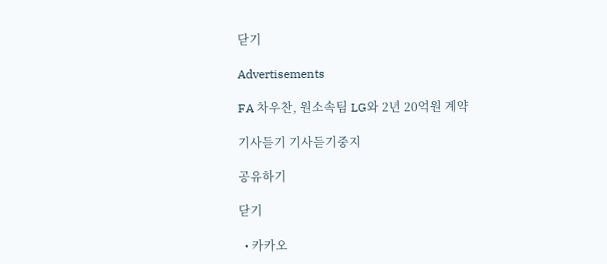닫기

Advertisements

FA 차우찬, 원소속팀 LG와 2년 20억원 계약

기사듣기 기사듣기중지

공유하기

닫기

  • 카카오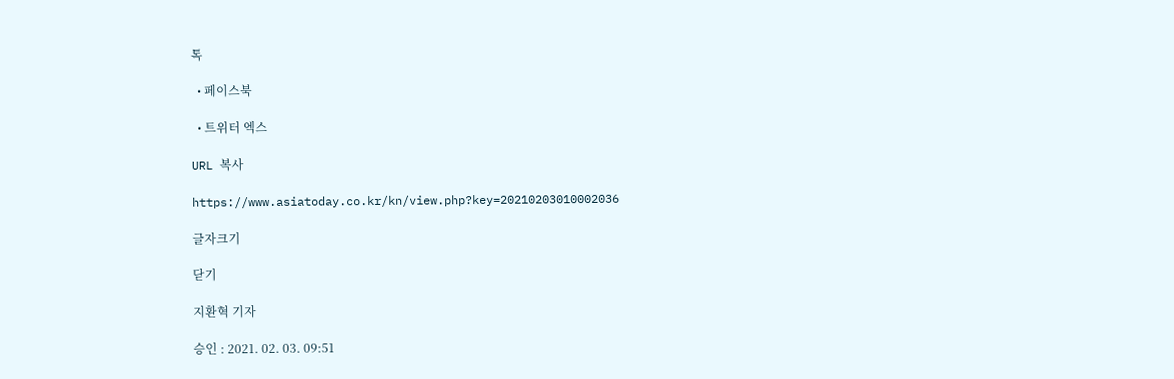톡

  • 페이스북

  • 트위터 엑스

URL 복사

https://www.asiatoday.co.kr/kn/view.php?key=20210203010002036

글자크기

닫기

지환혁 기자

승인 : 2021. 02. 03. 09:51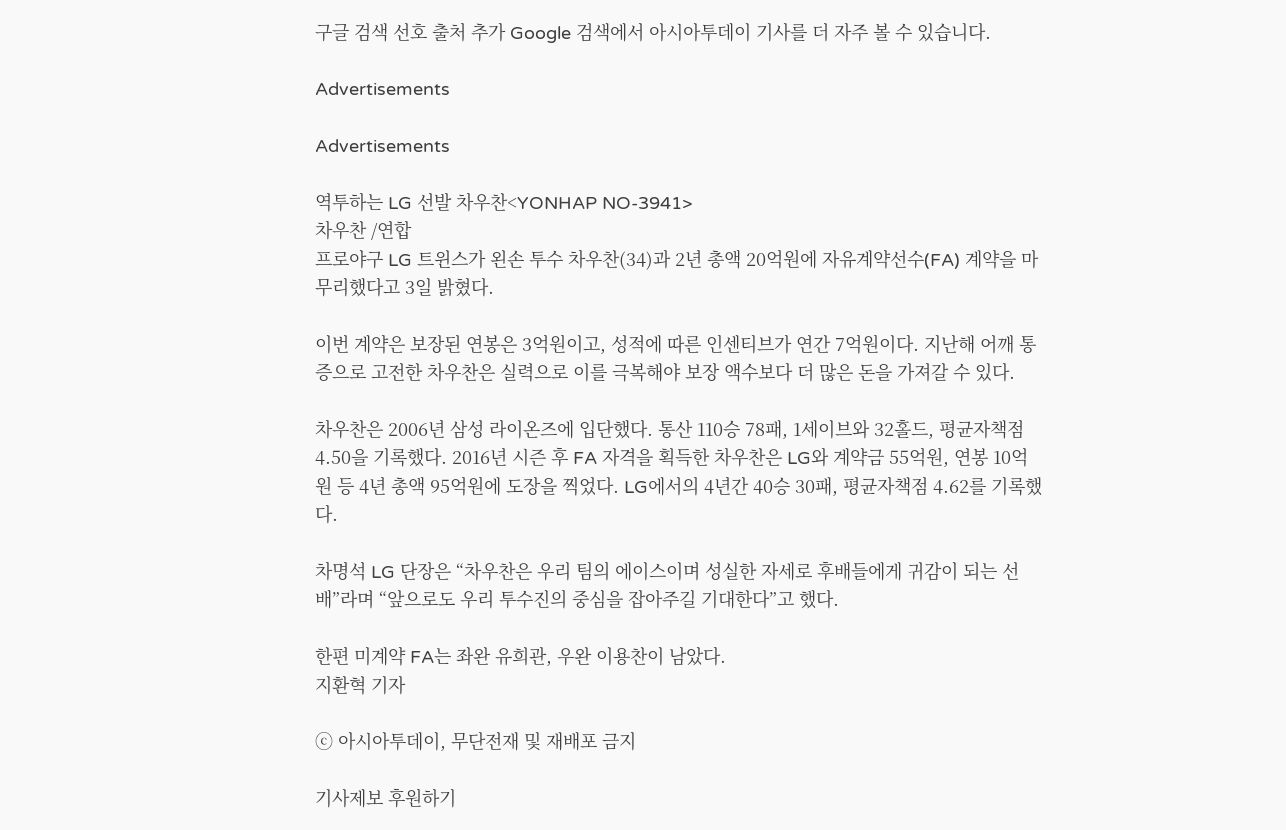구글 검색 선호 출처 추가 Google 검색에서 아시아투데이 기사를 더 자주 볼 수 있습니다.

Advertisements

Advertisements

역투하는 LG 선발 차우찬<YONHAP NO-3941>
차우찬 /연합
프로야구 LG 트윈스가 왼손 투수 차우찬(34)과 2년 총액 20억원에 자유계약선수(FA) 계약을 마무리했다고 3일 밝혔다.

이번 계약은 보장된 연봉은 3억원이고, 성적에 따른 인센티브가 연간 7억원이다. 지난해 어깨 통증으로 고전한 차우찬은 실력으로 이를 극복해야 보장 액수보다 더 많은 돈을 가져갈 수 있다.

차우찬은 2006년 삼성 라이온즈에 입단했다. 통산 110승 78패, 1세이브와 32홀드, 평균자책점 4.50을 기록했다. 2016년 시즌 후 FA 자격을 획득한 차우찬은 LG와 계약금 55억원, 연봉 10억원 등 4년 총액 95억원에 도장을 찍었다. LG에서의 4년간 40승 30패, 평균자책점 4.62를 기록했다.

차명석 LG 단장은 “차우찬은 우리 팀의 에이스이며 성실한 자세로 후배들에게 귀감이 되는 선배”라며 “앞으로도 우리 투수진의 중심을 잡아주길 기대한다”고 했다.

한편 미계약 FA는 좌완 유희관, 우완 이용찬이 남았다.
지환혁 기자

ⓒ 아시아투데이, 무단전재 및 재배포 금지

기사제보 후원하기